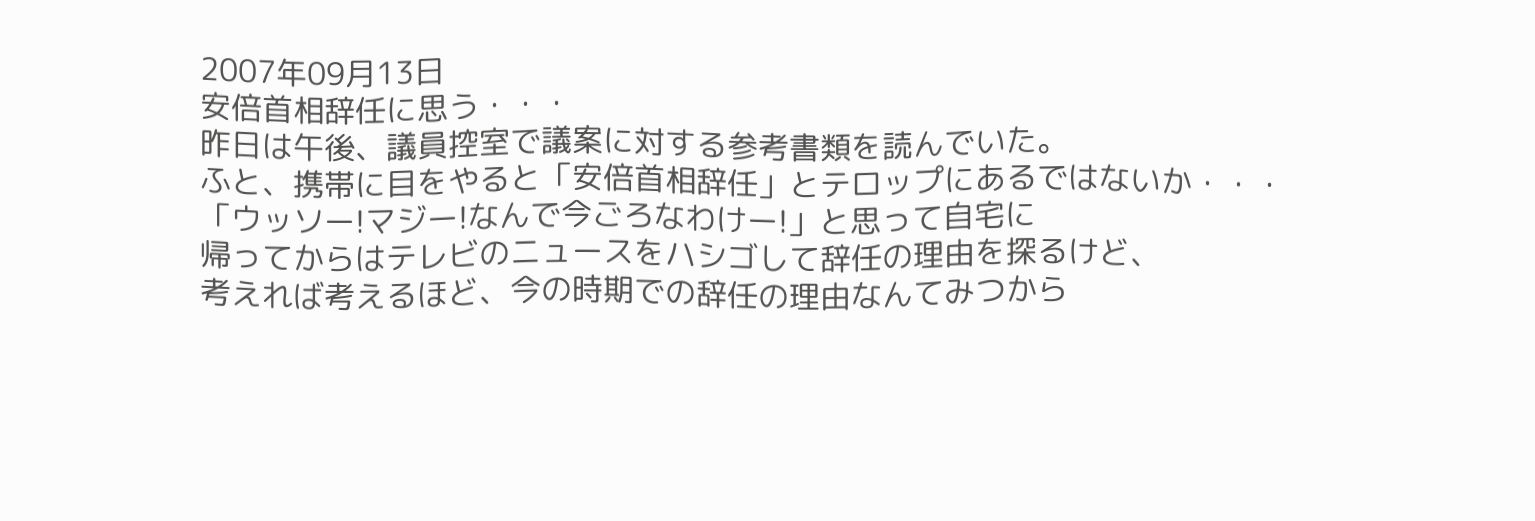2007年09月13日
安倍首相辞任に思う・・・
昨日は午後、議員控室で議案に対する参考書類を読んでいた。
ふと、携帯に目をやると「安倍首相辞任」とテロップにあるではないか・・・
「ウッソー!マジー!なんで今ごろなわけー!」と思って自宅に
帰ってからはテレビのニュースをハシゴして辞任の理由を探るけど、
考えれば考えるほど、今の時期での辞任の理由なんてみつから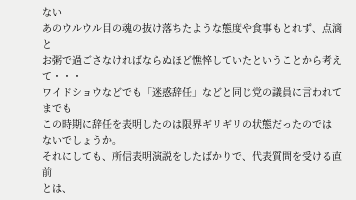ない
あのウルウル目の魂の抜け落ちたような態度や食事もとれず、点滴と
お粥で過ごさなければならぬほど憔悴していたということから考えて・・・
ワイドショウなどでも「迷惑辞任」などと同じ党の議員に言われてまでも
この時期に辞任を表明したのは限界ギリギリの状態だったのでは
ないでしょうか。
それにしても、所信表明演説をしたばかりで、代表質問を受ける直前
とは、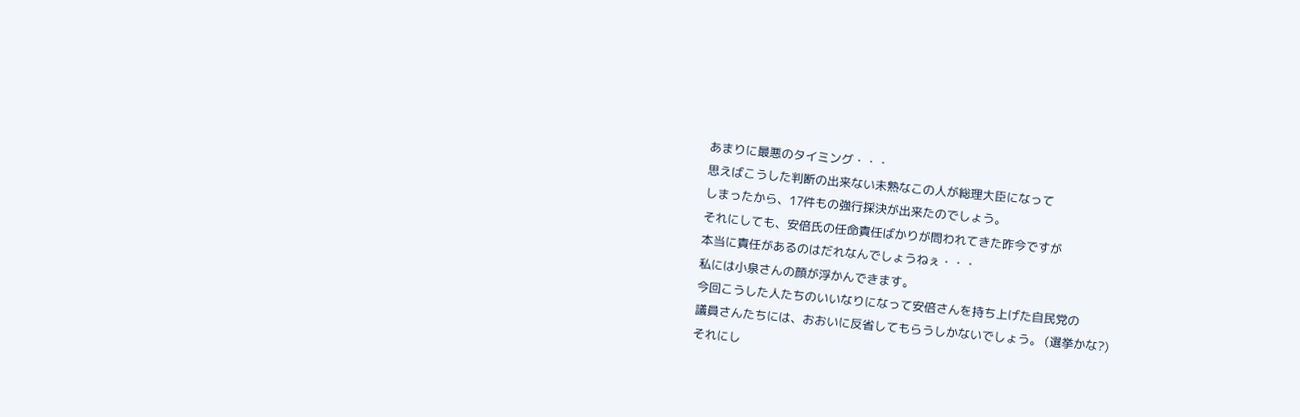あまりに最悪のタイミング・・・
思えばこうした判断の出来ない未熟なこの人が総理大臣になって
しまったから、17件もの強行採決が出来たのでしょう。
それにしても、安倍氏の任命責任ばかりが問われてきた昨今ですが
本当に責任があるのはだれなんでしょうねぇ・・・
私には小泉さんの顔が浮かんできます。
今回こうした人たちのいいなりになって安倍さんを持ち上げた自民党の
議員さんたちには、おおいに反省してもらうしかないでしょう。 (選挙かな?)
それにし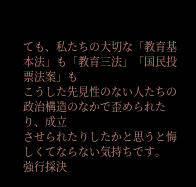ても、私たちの大切な「教育基本法」も「教育三法」「国民投票法案」も
こうした先見性のない人たちの政治構造のなかで歪められたり、成立
させられたりしたかと思うと悔しくてならない気持ちです。
強行採決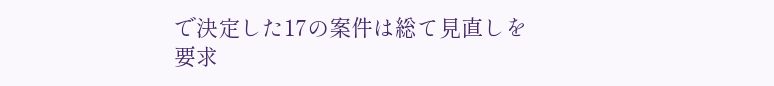で決定した17の案件は総て見直しを要求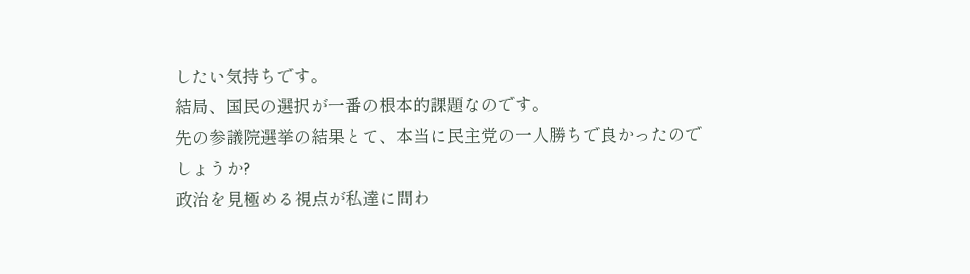したい気持ちです。
結局、国民の選択が一番の根本的課題なのです。
先の参議院選挙の結果とて、本当に民主党の一人勝ちで良かったので
しょうか?
政治を見極める視点が私達に問わ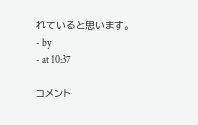れていると思います。
- by
- at 10:37

コメント